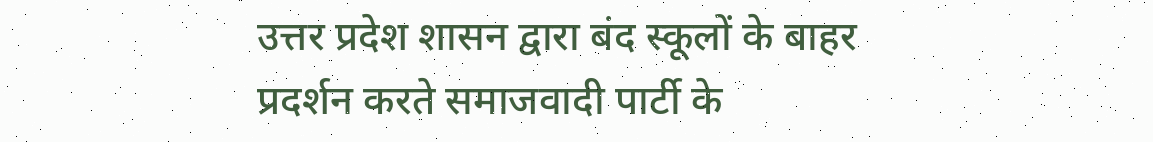उत्तर प्रदेश शासन द्वारा बंद स्कूलों के बाहर प्रदर्शन करते समाजवादी पार्टी के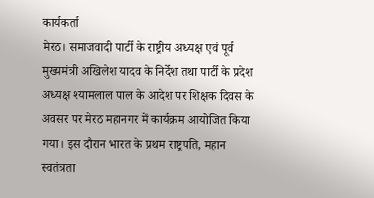कार्यकर्ता
मेरठ। समाजवादी पार्टी के राष्ट्रीय अध्यक्ष एवं पूर्व मुख्यमंत्री अखिलेश यादव के निर्देश तथा पार्टी के प्रदेश अध्यक्ष श्यामलाल पाल के आदेश पर शिक्षक दिवस के अवसर पर मेरठ महानगर में कार्यक्रम आयोजित किया गया। इस दौरान भारत के प्रथम राष्ट्रपति, महान स्वतंत्रता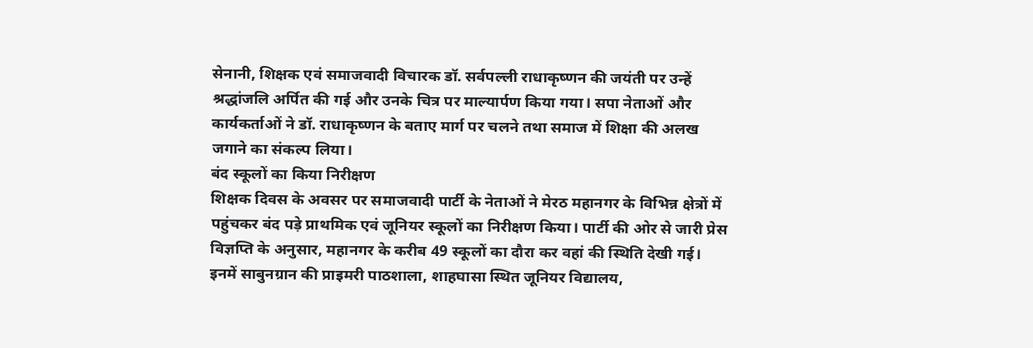सेनानी, शिक्षक एवं समाजवादी विचारक डॉ. सर्वपल्ली राधाकृष्णन की जयंती पर उन्हें श्रद्धांजलि अर्पित की गई और उनके चित्र पर माल्यार्पण किया गया। सपा नेताओं और कार्यकर्ताओं ने डॉ. राधाकृष्णन के बताए मार्ग पर चलने तथा समाज में शिक्षा की अलख जगाने का संकल्प लिया।
बंद स्कूलों का किया निरीक्षण
शिक्षक दिवस के अवसर पर समाजवादी पार्टी के नेताओं ने मेरठ महानगर के विभिन्न क्षेत्रों में पहुंचकर बंद पड़े प्राथमिक एवं जूनियर स्कूलों का निरीक्षण किया। पार्टी की ओर से जारी प्रेस विज्ञप्ति के अनुसार, महानगर के करीब 49 स्कूलों का दौरा कर वहां की स्थिति देखी गई। इनमें साबुनग्रान की प्राइमरी पाठशाला, शाहघासा स्थित जूनियर विद्यालय,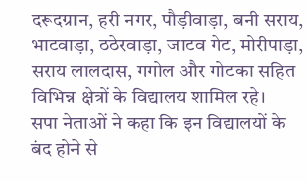दरूदग्रान, हरी नगर, पौड़ीवाड़ा, बनी सराय, भाटवाड़ा, ठठेरवाड़ा, जाटव गेट, मोरीपाड़ा, सराय लालदास, गगोल और गोटका सहित विभिन्न क्षेत्रों के विद्यालय शामिल रहे।
सपा नेताओं ने कहा कि इन विद्यालयों के बंद होने से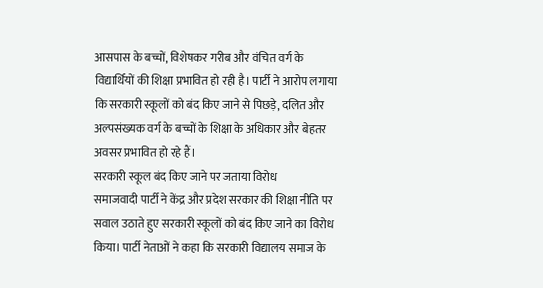आसपास के बच्चों, विशेषकर गरीब और वंचित वर्ग के विद्यार्थियों की शिक्षा प्रभावित हो रही है। पार्टी ने आरोप लगाया कि सरकारी स्कूलों को बंद किए जाने से पिछड़े, दलित और अल्पसंख्यक वर्ग के बच्चों के शिक्षा के अधिकार और बेहतर अवसर प्रभावित हो रहे हैं।
सरकारी स्कूल बंद किए जाने पर जताया विरोध
समाजवादी पार्टी ने केंद्र और प्रदेश सरकार की शिक्षा नीति पर सवाल उठाते हुए सरकारी स्कूलों को बंद किए जाने का विरोध किया। पार्टी नेताओं ने कहा कि सरकारी विद्यालय समाज के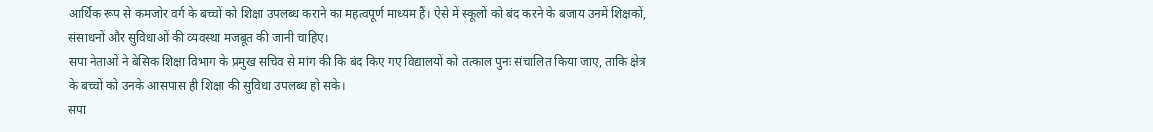आर्थिक रूप से कमजोर वर्ग के बच्चों को शिक्षा उपलब्ध कराने का महत्वपूर्ण माध्यम हैं। ऐसे में स्कूलों को बंद करने के बजाय उनमें शिक्षकों, संसाधनों और सुविधाओं की व्यवस्था मजबूत की जानी चाहिए।
सपा नेताओं ने बेसिक शिक्षा विभाग के प्रमुख सचिव से मांग की कि बंद किए गए विद्यालयों को तत्काल पुनः संचालित किया जाए, ताकि क्षेत्र के बच्चों को उनके आसपास ही शिक्षा की सुविधा उपलब्ध हो सके।
सपा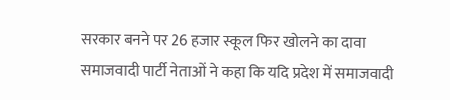सरकार बनने पर 26 हजार स्कूल फिर खोलने का दावा
समाजवादी पार्टी नेताओं ने कहा कि यदि प्रदेश में समाजवादी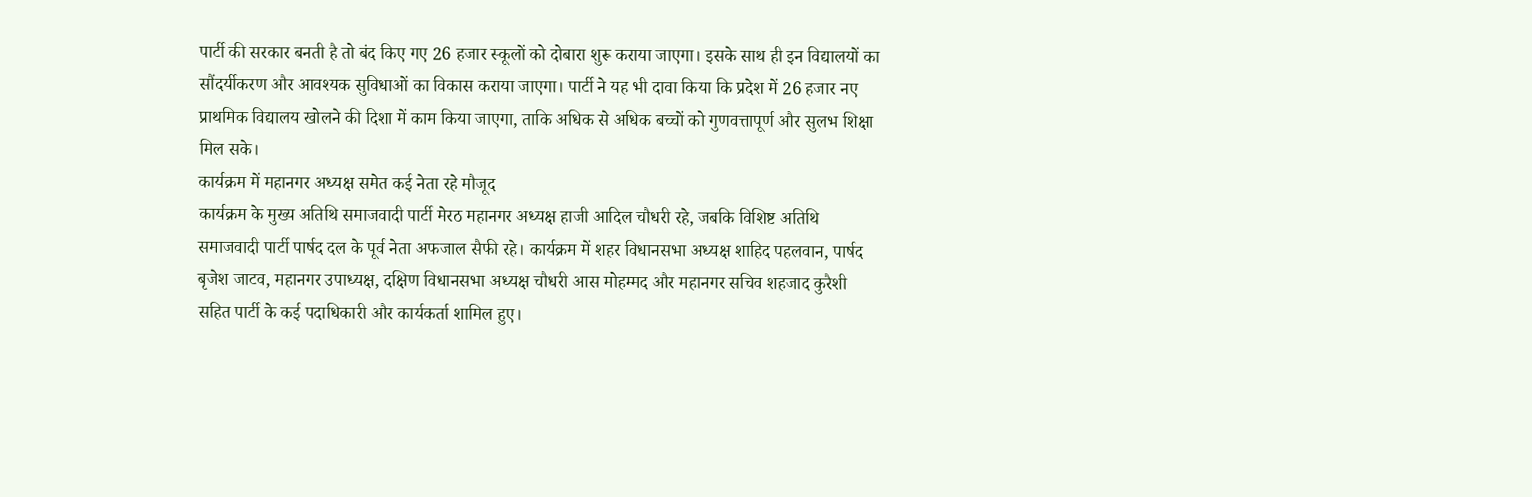पार्टी की सरकार बनती है तो बंद किए गए 26 हजार स्कूलों को दोबारा शुरू कराया जाएगा। इसके साथ ही इन विद्यालयों का सौंदर्यीकरण और आवश्यक सुविधाओं का विकास कराया जाएगा। पार्टी ने यह भी दावा किया कि प्रदेश में 26 हजार नए प्राथमिक विद्यालय खोलने की दिशा में काम किया जाएगा, ताकि अधिक से अधिक बच्चों को गुणवत्तापूर्ण और सुलभ शिक्षा मिल सके।
कार्यक्रम में महानगर अध्यक्ष समेत कई नेता रहे मौजूद
कार्यक्रम के मुख्य अतिथि समाजवादी पार्टी मेरठ महानगर अध्यक्ष हाजी आदिल चौधरी रहे, जबकि विशिष्ट अतिथि समाजवादी पार्टी पार्षद दल के पूर्व नेता अफजाल सैफी रहे। कार्यक्रम में शहर विधानसभा अध्यक्ष शाहिद पहलवान, पार्षद बृजेश जाटव, महानगर उपाध्यक्ष, दक्षिण विधानसभा अध्यक्ष चौधरी आस मोहम्मद और महानगर सचिव शहजाद कुरैशी सहित पार्टी के कई पदाधिकारी और कार्यकर्ता शामिल हुए।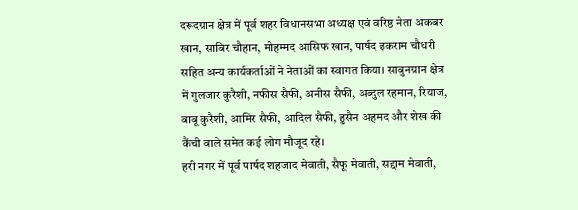दरूदग्रान क्षेत्र में पूर्व शहर विधानसभा अध्यक्ष एवं वरिष्ठ नेता अकबर खान, साबिर चौहान, मोहम्मद आसिफ खान, पार्षद इकराम चौधरी सहित अन्य कार्यकर्ताओं ने नेताओं का स्वागत किया। साबुनग्रान क्षेत्र में गुलजार कुरैशी, नफीस सैफी, अनीस सैफी, अब्दुल रहमान, रियाज, बाबू कुरैशी, आमिर सैफी, आदिल सैफी, हुसैन अहमद और शेख की कैंची वाले समेत कई लोग मौजूद रहे।
हरी नगर में पूर्व पार्षद शहजाद मेवाती, सैफू मेवाती, सद्दाम मेवाती,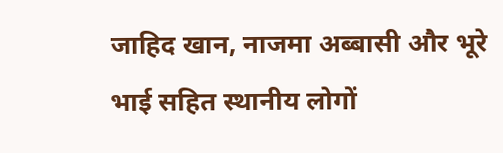जाहिद खान, नाजमा अब्बासी और भूरे भाई सहित स्थानीय लोगों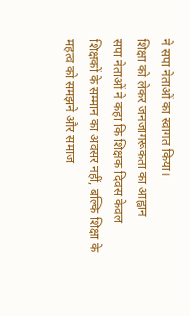ने सपा नेताओं का स्वागत किया।
शिक्षा को लेकर जनजागरूकता का आह्वान
सपा नेताओं ने कहा कि शिक्षक दिवस केवल शिक्षकों के सम्मान का अवसर नहीं, बल्कि शिक्षा के महत्व को समझने और समाज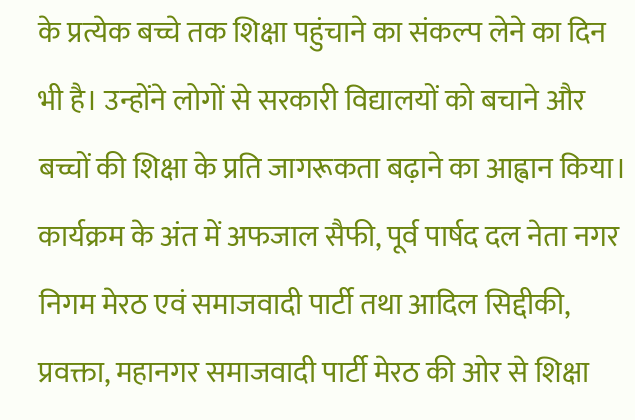के प्रत्येक बच्चे तक शिक्षा पहुंचाने का संकल्प लेने का दिन भी है। उन्होंने लोगों से सरकारी विद्यालयों को बचाने और बच्चों की शिक्षा के प्रति जागरूकता बढ़ाने का आह्वान किया।
कार्यक्रम के अंत में अफजाल सैफी, पूर्व पार्षद दल नेता नगर निगम मेरठ एवं समाजवादी पार्टी तथा आदिल सिद्दीकी, प्रवक्ता, महानगर समाजवादी पार्टी मेरठ की ओर से शिक्षा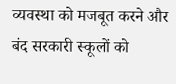व्यवस्था को मजबूत करने और बंद सरकारी स्कूलों को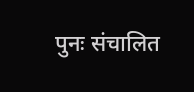पुनः संचालित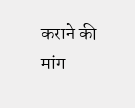कराने की मांग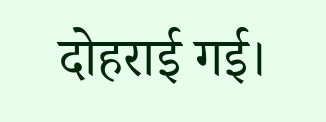दोहराई गई।